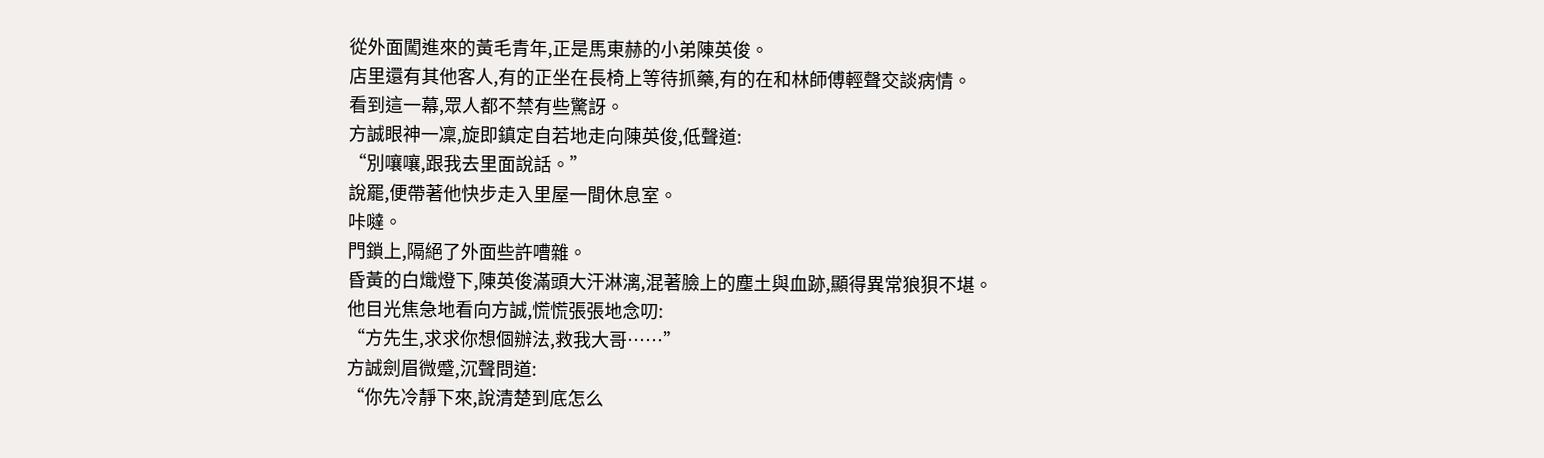從外面闖進來的黃毛青年,正是馬東赫的小弟陳英俊。
店里還有其他客人,有的正坐在長椅上等待抓藥,有的在和林師傅輕聲交談病情。
看到這一幕,眾人都不禁有些驚訝。
方誠眼神一凜,旋即鎮定自若地走向陳英俊,低聲道:
“別嚷嚷,跟我去里面說話。”
說罷,便帶著他快步走入里屋一間休息室。
咔噠。
門鎖上,隔絕了外面些許嘈雜。
昏黃的白熾燈下,陳英俊滿頭大汗淋漓,混著臉上的塵土與血跡,顯得異常狼狽不堪。
他目光焦急地看向方誠,慌慌張張地念叨:
“方先生,求求你想個辦法,救我大哥……”
方誠劍眉微蹙,沉聲問道:
“你先冷靜下來,說清楚到底怎么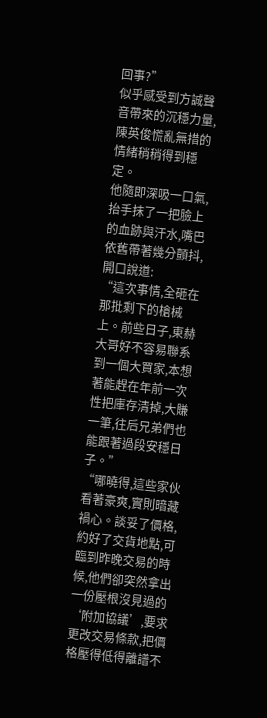回事?”
似乎感受到方誠聲音帶來的沉穩力量,陳英俊慌亂無措的情緒稍稍得到穩定。
他隨即深吸一口氣,抬手抹了一把臉上的血跡與汗水,嘴巴依舊帶著幾分顫抖,開口說道:
“這次事情,全砸在那批剩下的槍械上。前些日子,東赫大哥好不容易聯系到一個大買家,本想著能趕在年前一次性把庫存清掉,大賺一筆,往后兄弟們也能跟著過段安穩日子。”
“哪曉得,這些家伙看著豪爽,實則暗藏禍心。談妥了價格,約好了交貨地點,可臨到昨晚交易的時候,他們卻突然拿出一份壓根沒見過的‘附加協議’,要求更改交易條款,把價格壓得低得離譜不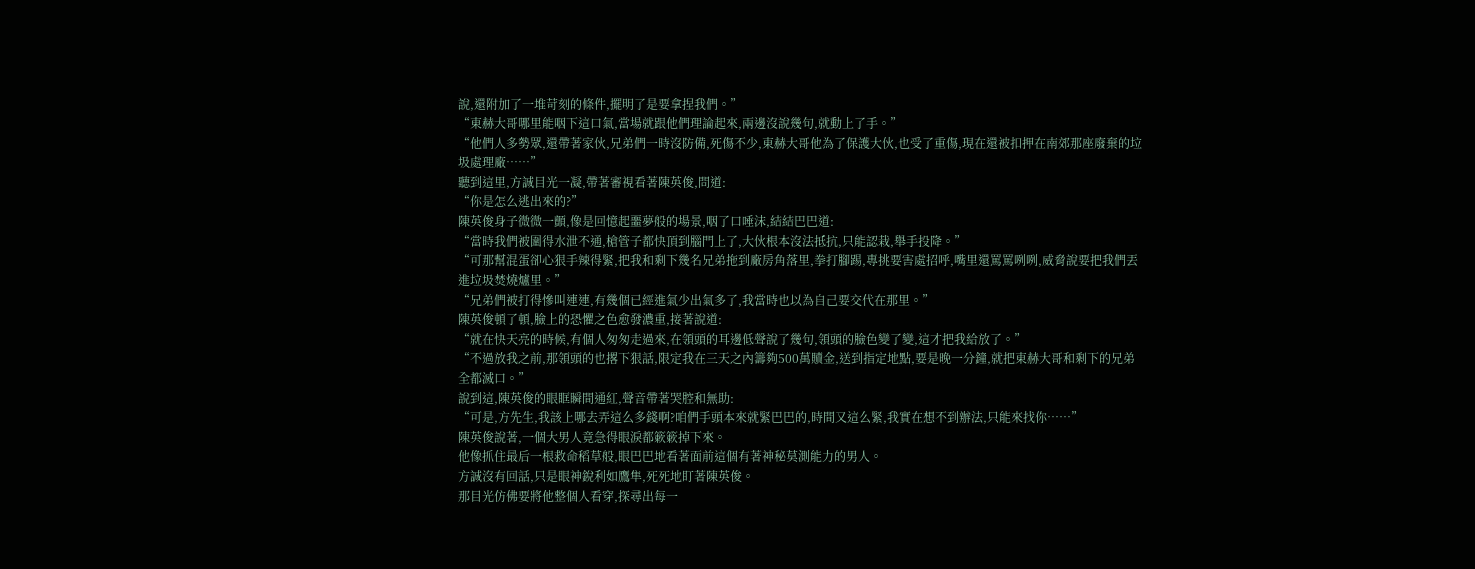說,還附加了一堆苛刻的條件,擺明了是要拿捏我們。”
“東赫大哥哪里能咽下這口氣,當場就跟他們理論起來,兩邊沒說幾句,就動上了手。”
“他們人多勢眾,還帶著家伙,兄弟們一時沒防備,死傷不少,東赫大哥他為了保護大伙,也受了重傷,現在還被扣押在南郊那座廢棄的垃圾處理廠……”
聽到這里,方誠目光一凝,帶著審視看著陳英俊,問道:
“你是怎么逃出來的?”
陳英俊身子微微一顫,像是回憶起噩夢般的場景,咽了口唾沫,結結巴巴道:
“當時我們被圍得水泄不通,槍管子都快頂到腦門上了,大伙根本沒法抵抗,只能認栽,舉手投降。”
“可那幫混蛋卻心狠手辣得緊,把我和剩下幾名兄弟拖到廠房角落里,拳打腳踢,專挑要害處招呼,嘴里還罵罵咧咧,威脅說要把我們丟進垃圾焚燒爐里。”
“兄弟們被打得慘叫連連,有幾個已經進氣少出氣多了,我當時也以為自己要交代在那里。”
陳英俊頓了頓,臉上的恐懼之色愈發濃重,接著說道:
“就在快天亮的時候,有個人匆匆走過來,在領頭的耳邊低聲說了幾句,領頭的臉色變了變,這才把我給放了。”
“不過放我之前,那領頭的也撂下狠話,限定我在三天之內籌夠500萬贖金,送到指定地點,要是晚一分鐘,就把東赫大哥和剩下的兄弟全都滅口。”
說到這,陳英俊的眼眶瞬間通紅,聲音帶著哭腔和無助:
“可是,方先生,我該上哪去弄這么多錢啊?咱們手頭本來就緊巴巴的,時間又這么緊,我實在想不到辦法,只能來找你……”
陳英俊說著,一個大男人竟急得眼淚都簌簌掉下來。
他像抓住最后一根救命稻草般,眼巴巴地看著面前這個有著神秘莫測能力的男人。
方誠沒有回話,只是眼神銳利如鷹隼,死死地盯著陳英俊。
那目光仿佛要將他整個人看穿,探尋出每一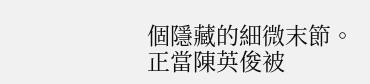個隱藏的細微末節。
正當陳英俊被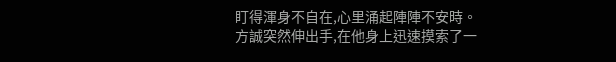盯得渾身不自在,心里涌起陣陣不安時。
方誠突然伸出手,在他身上迅速摸索了一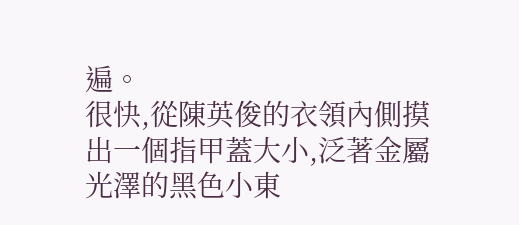遍。
很快,從陳英俊的衣領內側摸出一個指甲蓋大小,泛著金屬光澤的黑色小東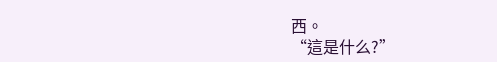西。
“這是什么?”